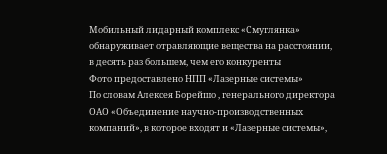Мобильный лидарный комплекс «Смуглянка» обнаруживает отравляющие вещества на расстоянии, в десять раз большем, чем его конкуренты
Фото предоставлено НПП «Лазерные системы»
По словам Алексея Борейшо , генерального директора ОАО «Объединение научно-производственных компаний», в которое входят и «Лазерные системы»,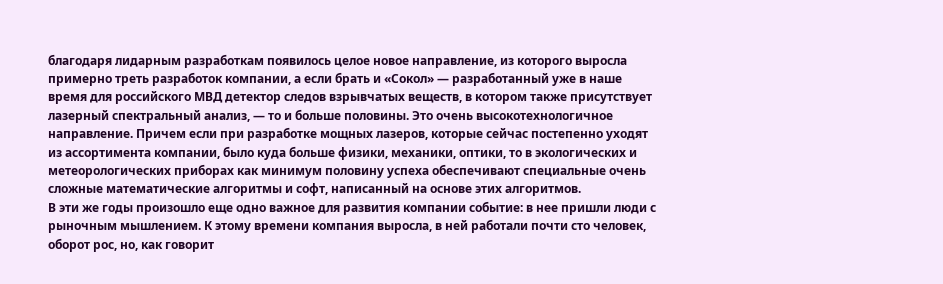благодаря лидарным разработкам появилось целое новое направление, из которого выросла примерно треть разработок компании, а если брать и «Сокол» — разработанный уже в наше время для российского МВД детектор следов взрывчатых веществ, в котором также присутствует лазерный спектральный анализ, — то и больше половины. Это очень высокотехнологичное направление. Причем если при разработке мощных лазеров, которые сейчас постепенно уходят из ассортимента компании, было куда больше физики, механики, оптики, то в экологических и метеорологических приборах как минимум половину успеха обеспечивают специальные очень сложные математические алгоритмы и софт, написанный на основе этих алгоритмов.
В эти же годы произошло еще одно важное для развития компании событие: в нее пришли люди с рыночным мышлением. К этому времени компания выросла, в ней работали почти сто человек, оборот рос, но, как говорит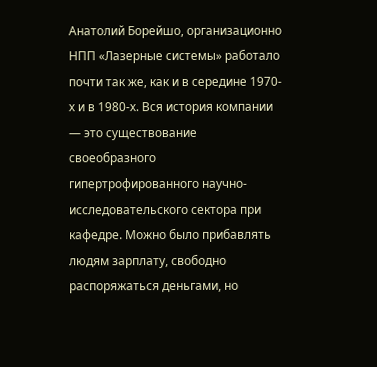Анатолий Борейшо, организационно НПП «Лазерные системы» работало почти так же, как и в середине 1970-х и в 1980-х. Вся история компании — это существование своеобразного гипертрофированного научно-исследовательского сектора при кафедре. Можно было прибавлять людям зарплату, свободно распоряжаться деньгами, но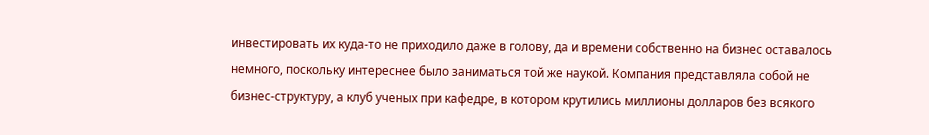инвестировать их куда-то не приходило даже в голову, да и времени собственно на бизнес оставалось немного, поскольку интереснее было заниматься той же наукой. Компания представляла собой не бизнес-структуру, а клуб ученых при кафедре, в котором крутились миллионы долларов без всякого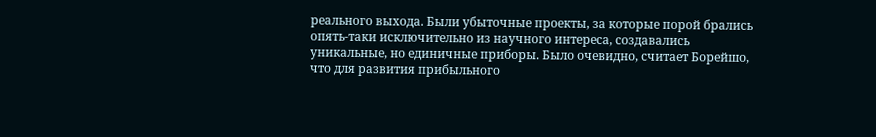реального выхода. Были убыточные проекты, за которые порой брались опять-таки исключительно из научного интереса, создавались уникальные, но единичные приборы. Было очевидно, считает Борейшо, что для развития прибыльного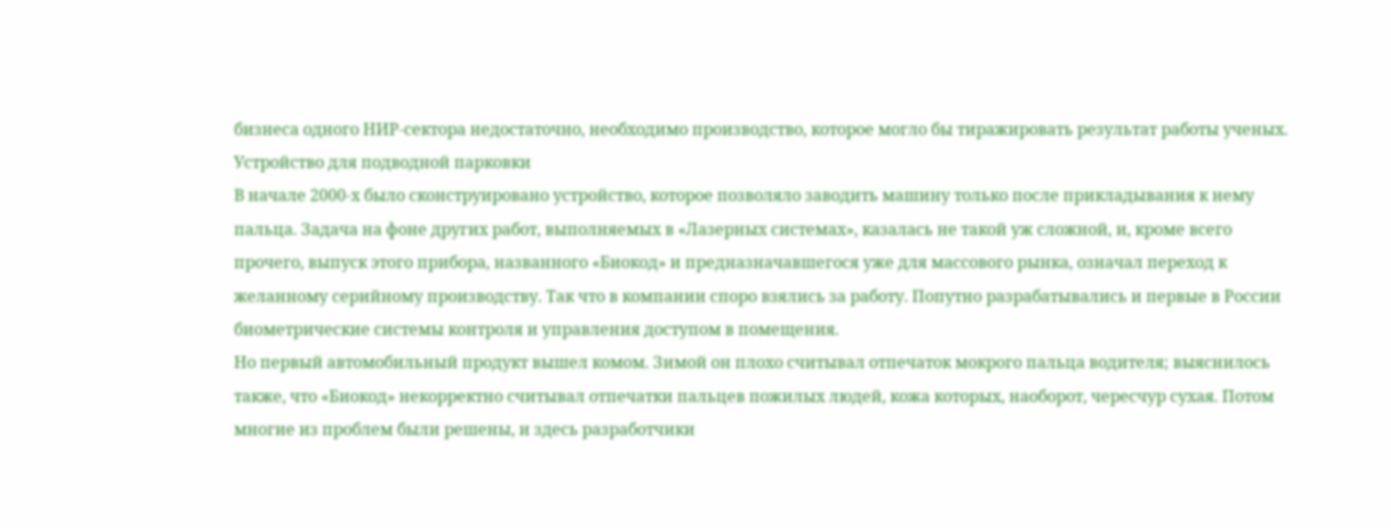бизнеса одного НИР-сектора недостаточно, необходимо производство, которое могло бы тиражировать результат работы ученых.
Устройство для подводной парковки
В начале 2000-х было сконструировано устройство, которое позволяло заводить машину только после прикладывания к нему пальца. Задача на фоне других работ, выполняемых в «Лазерных системах», казалась не такой уж сложной, и, кроме всего прочего, выпуск этого прибора, названного «Биокод» и предназначавшегося уже для массового рынка, означал переход к желанному серийному производству. Так что в компании споро взялись за работу. Попутно разрабатывались и первые в России биометрические системы контроля и управления доступом в помещения.
Но первый автомобильный продукт вышел комом. Зимой он плохо считывал отпечаток мокрого пальца водителя; выяснилось также, что «Биокод» некорректно считывал отпечатки пальцев пожилых людей, кожа которых, наоборот, чересчур сухая. Потом многие из проблем были решены, и здесь разработчики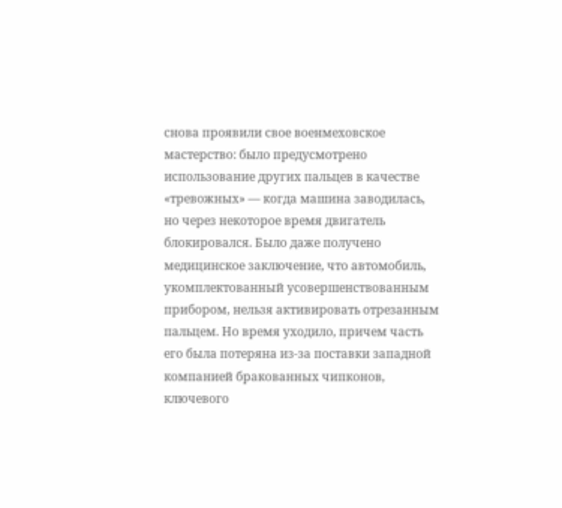снова проявили свое военмеховское мастерство: было предусмотрено использование других пальцев в качестве «тревожных» — когда машина заводилась, но через некоторое время двигатель блокировался. Было даже получено медицинское заключение, что автомобиль, укомплектованный усовершенствованным прибором, нельзя активировать отрезанным пальцем. Но время уходило, причем часть его была потеряна из-за поставки западной компанией бракованных чипконов, ключевого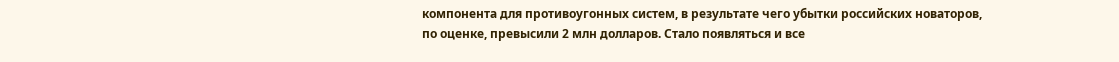компонента для противоугонных систем, в результате чего убытки российских новаторов, по оценке, превысили 2 млн долларов. Стало появляться и все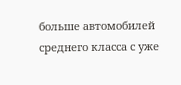больше автомобилей среднего класса с уже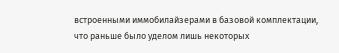встроенными иммобилайзерами в базовой комплектации, что раньше было уделом лишь некоторых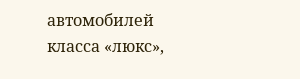автомобилей класса «люкс»,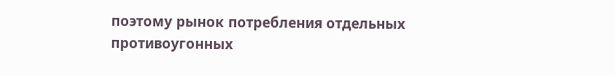поэтому рынок потребления отдельных противоугонных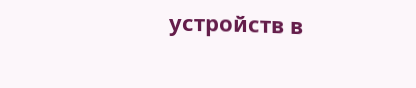устройств в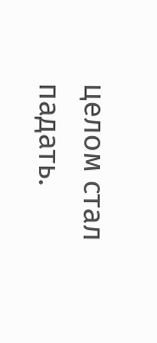целом стал падать.